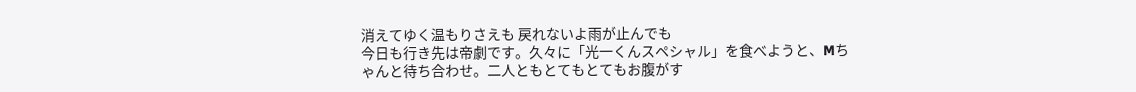消えてゆく温もりさえも 戻れないよ雨が止んでも
今日も行き先は帝劇です。久々に「光一くんスペシャル」を食べようと、Mちゃんと待ち合わせ。二人ともとてもとてもお腹がす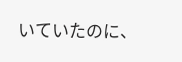いていたのに、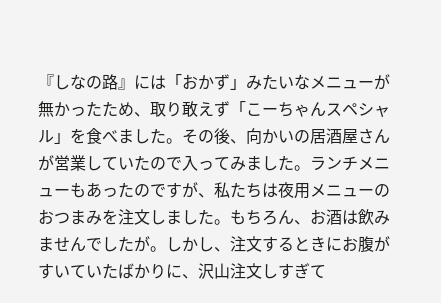『しなの路』には「おかず」みたいなメニューが無かったため、取り敢えず「こーちゃんスペシャル」を食べました。その後、向かいの居酒屋さんが営業していたので入ってみました。ランチメニューもあったのですが、私たちは夜用メニューのおつまみを注文しました。もちろん、お酒は飲みませんでしたが。しかし、注文するときにお腹がすいていたばかりに、沢山注文しすぎて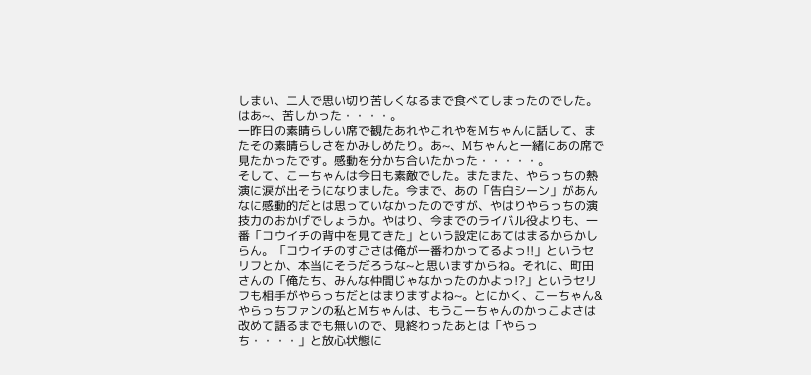しまい、二人で思い切り苦しくなるまで食べてしまったのでした。はあ~、苦しかった・・・・。
一昨日の素晴らしい席で観たあれやこれやをMちゃんに話して、またその素晴らしさをかみしめたり。あ~、Mちゃんと一緒にあの席で見たかったです。感動を分かち合いたかった・・・・・。
そして、こーちゃんは今日も素敵でした。またまた、やらっちの熱演に涙が出そうになりました。今まで、あの「告白シーン」があんなに感動的だとは思っていなかったのですが、やはりやらっちの演技力のおかげでしょうか。やはり、今までのライバル役よりも、一番「コウイチの背中を見てきた」という設定にあてはまるからかしらん。「コウイチのすごさは俺が一番わかってるよっ!!」というセリフとか、本当にそうだろうな~と思いますからね。それに、町田さんの「俺たち、みんな仲間じゃなかったのかよっ!?」というセリフも相手がやらっちだとはまりますよね~。とにかく、こーちゃん&やらっちファンの私とMちゃんは、もうこーちゃんのかっこよさは改めて語るまでも無いので、見終わったあとは「やらっち・・・・」と放心状態に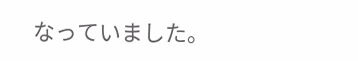なっていました。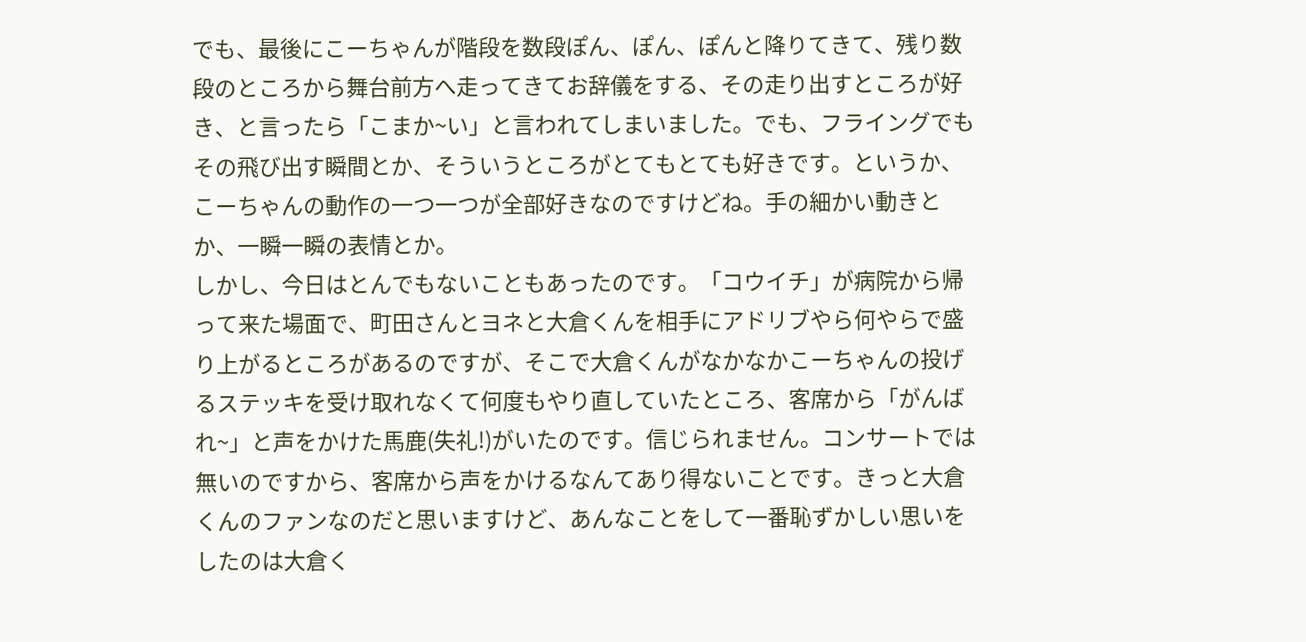でも、最後にこーちゃんが階段を数段ぽん、ぽん、ぽんと降りてきて、残り数段のところから舞台前方へ走ってきてお辞儀をする、その走り出すところが好き、と言ったら「こまか~い」と言われてしまいました。でも、フライングでもその飛び出す瞬間とか、そういうところがとてもとても好きです。というか、こーちゃんの動作の一つ一つが全部好きなのですけどね。手の細かい動きとか、一瞬一瞬の表情とか。
しかし、今日はとんでもないこともあったのです。「コウイチ」が病院から帰って来た場面で、町田さんとヨネと大倉くんを相手にアドリブやら何やらで盛り上がるところがあるのですが、そこで大倉くんがなかなかこーちゃんの投げるステッキを受け取れなくて何度もやり直していたところ、客席から「がんばれ~」と声をかけた馬鹿(失礼!)がいたのです。信じられません。コンサートでは無いのですから、客席から声をかけるなんてあり得ないことです。きっと大倉くんのファンなのだと思いますけど、あんなことをして一番恥ずかしい思いをしたのは大倉く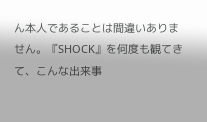ん本人であることは間違いありません。『SHOCK』を何度も観てきて、こんな出来事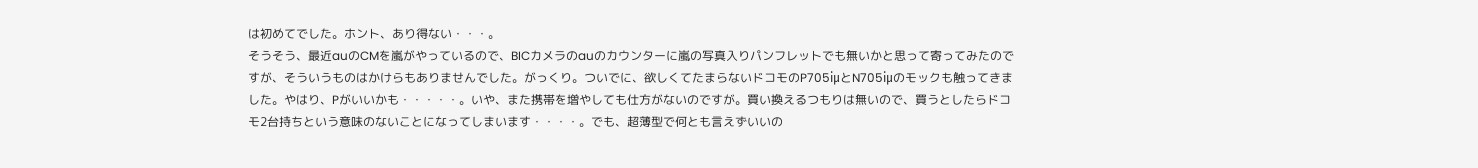は初めてでした。ホント、あり得ない・・・。
そうそう、最近auのCMを嵐がやっているので、BICカメラのauのカウンターに嵐の写真入りパンフレットでも無いかと思って寄ってみたのですが、そういうものはかけらもありませんでした。がっくり。ついでに、欲しくてたまらないドコモのP705iμとN705iμのモックも触ってきました。やはり、Pがいいかも・・・・・。いや、また携帯を増やしても仕方がないのですが。買い換えるつもりは無いので、買うとしたらドコモ2台持ちという意味のないことになってしまいます・・・・。でも、超薄型で何とも言えずいいの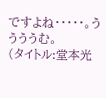ですよね・・・・・。ううううむ。
(タイトル:堂本光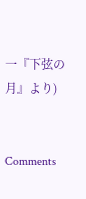一『下弦の月』より)


Comments